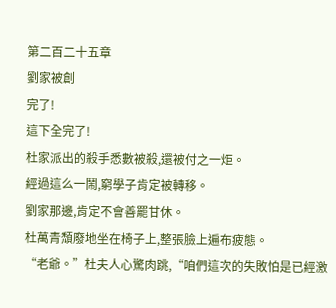第二百二十五章
劉家被創
完了!
這下全完了!
杜家派出的殺手悉數被殺,還被付之一炬。
經過這么一鬧,窮學子肯定被轉移。
劉家那邊,肯定不會善罷甘休。
杜萬青頹廢地坐在椅子上,整張臉上遍布疲態。
“老爺。”杜夫人心驚肉跳,“咱們這次的失敗怕是已經激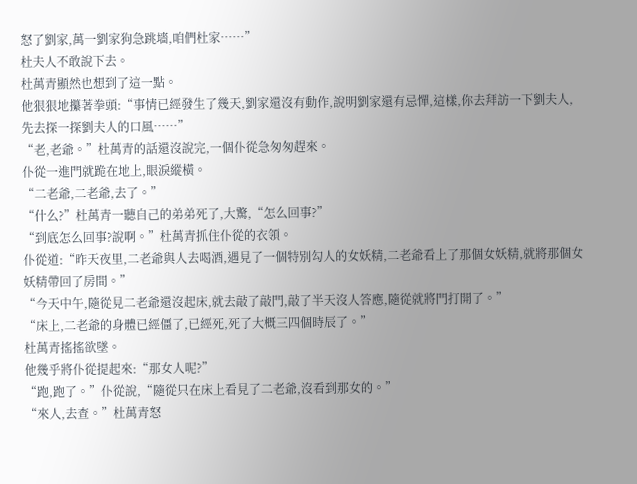怒了劉家,萬一劉家狗急跳墻,咱們杜家……”
杜夫人不敢說下去。
杜萬青顯然也想到了這一點。
他狠狠地攥著拳頭:“事情已經發生了幾天,劉家還沒有動作,說明劉家還有忌憚,這樣,你去拜訪一下劉夫人,先去探一探劉夫人的口風……”
“老,老爺。”杜萬青的話還沒說完,一個仆從急匆匆趕來。
仆從一進門就跪在地上,眼淚縱橫。
“二老爺,二老爺,去了。”
“什么?”杜萬青一聽自己的弟弟死了,大驚,“怎么回事?”
“到底怎么回事?說啊。”杜萬青抓住仆從的衣領。
仆從道:“昨天夜里,二老爺與人去喝酒,遇見了一個特別勾人的女妖精,二老爺看上了那個女妖精,就將那個女妖精帶回了房間。”
“今天中午,隨從見二老爺還沒起床,就去敲了敲門,敲了半天沒人答應,隨從就將門打開了。”
“床上,二老爺的身體已經僵了,已經死,死了大概三四個時辰了。”
杜萬青搖搖欲墜。
他幾乎將仆從提起來:“那女人呢?”
“跑,跑了。”仆從說,“隨從只在床上看見了二老爺,沒看到那女的。”
“來人,去查。”杜萬青怒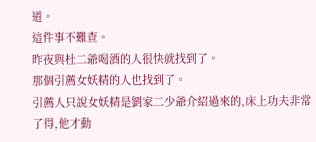道。
這件事不難查。
昨夜與杜二爺喝酒的人很快就找到了。
那個引薦女妖精的人也找到了。
引薦人只說女妖精是劉家二少爺介紹過來的,床上功夫非常了得,他才動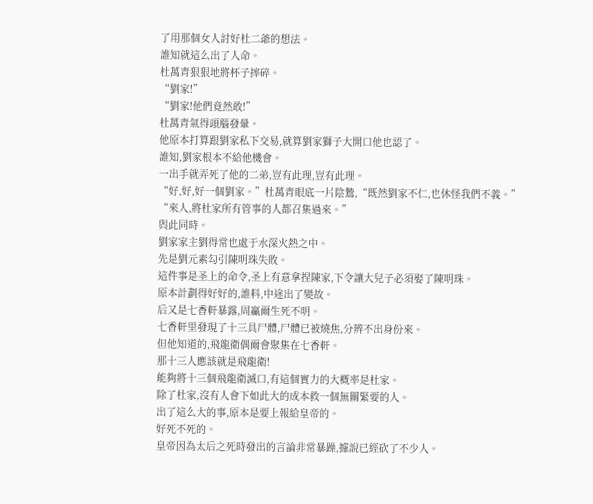了用那個女人討好杜二爺的想法。
誰知就這么出了人命。
杜萬青狠狠地將杯子摔碎。
“劉家!”
“劉家!他們竟然敢!”
杜萬青氣得頭腦發暈。
他原本打算跟劉家私下交易,就算劉家獅子大開口他也認了。
誰知,劉家根本不給他機會。
一出手就弄死了他的二弟,豈有此理,豈有此理。
“好,好,好一個劉家。”杜萬青眼底一片陰鷙,“既然劉家不仁,也休怪我們不義。”
“來人,將杜家所有管事的人都召集過來。”
與此同時。
劉家家主劉得常也處于水深火熱之中。
先是劉元素勾引陳明珠失敗。
這件事是圣上的命令,圣上有意拿捏陳家,下令讓大兒子必須娶了陳明珠。
原本計劃得好好的,誰料,中途出了變故。
后又是七香軒暴露,周贏爾生死不明。
七香軒里發現了十三具尸體,尸體已被燒焦,分辨不出身份來。
但他知道的,飛龍衛偶爾會聚集在七香軒。
那十三人應該就是飛龍衛!
能夠將十三個飛龍衛滅口,有這個實力的大概率是杜家。
除了杜家,沒有人會下如此大的成本救一個無關緊要的人。
出了這么大的事,原本是要上報給皇帝的。
好死不死的。
皇帝因為太后之死時發出的言論非常暴躁,據說已經砍了不少人。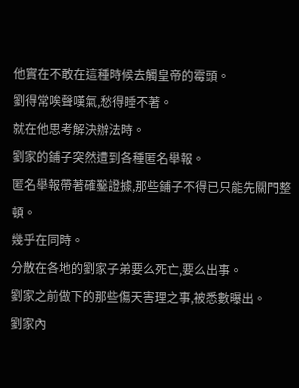他實在不敢在這種時候去觸皇帝的霉頭。
劉得常唉聲嘆氣,愁得睡不著。
就在他思考解決辦法時。
劉家的鋪子突然遭到各種匿名舉報。
匿名舉報帶著確鑿證據,那些鋪子不得已只能先關門整頓。
幾乎在同時。
分散在各地的劉家子弟要么死亡,要么出事。
劉家之前做下的那些傷天害理之事,被悉數曝出。
劉家內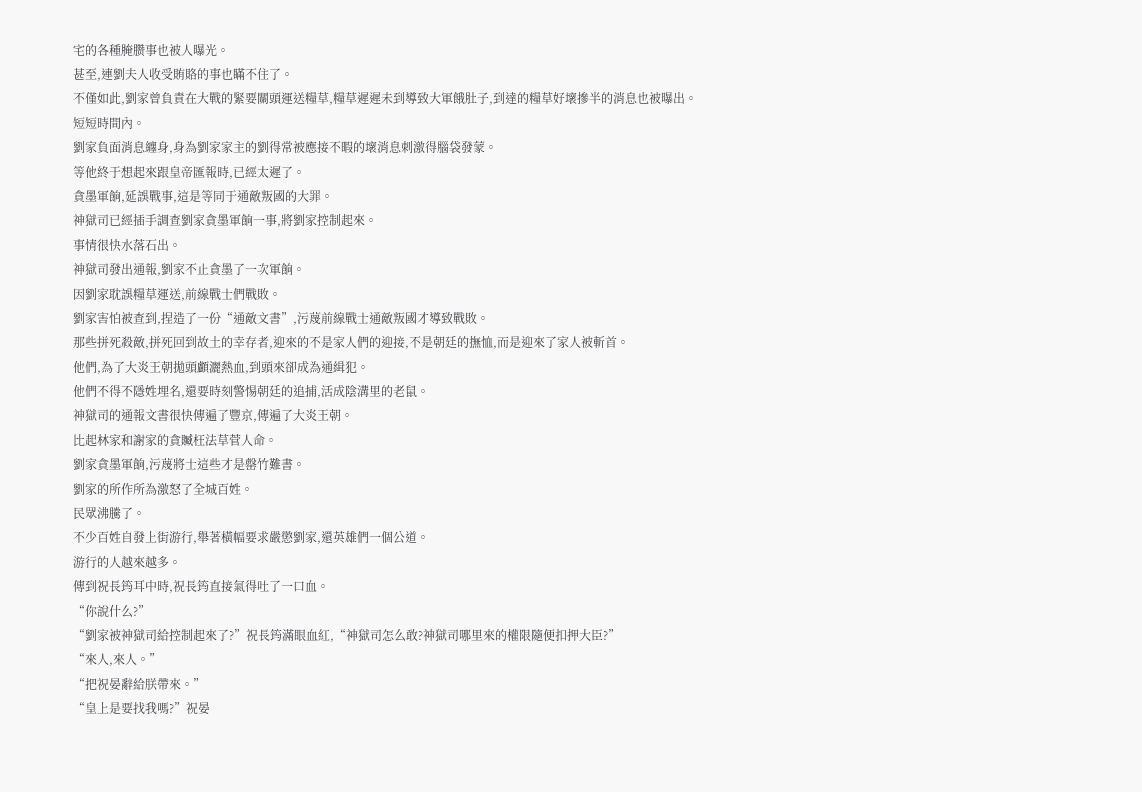宅的各種腌臜事也被人曝光。
甚至,連劉夫人收受賄賂的事也瞞不住了。
不僅如此,劉家曾負責在大戰的緊要關頭運送糧草,糧草遲遲未到導致大軍餓肚子,到達的糧草好壞摻半的消息也被曝出。
短短時間內。
劉家負面消息纏身,身為劉家家主的劉得常被應接不暇的壞消息刺激得腦袋發蒙。
等他終于想起來跟皇帝匯報時,已經太遲了。
貪墨軍餉,延誤戰事,這是等同于通敵叛國的大罪。
神獄司已經插手調查劉家貪墨軍餉一事,將劉家控制起來。
事情很快水落石出。
神獄司發出通報,劉家不止貪墨了一次軍餉。
因劉家耽誤糧草運送,前線戰士們戰敗。
劉家害怕被查到,捏造了一份“通敵文書”,污蔑前線戰士通敵叛國才導致戰敗。
那些拼死殺敵,拼死回到故土的幸存者,迎來的不是家人們的迎接,不是朝廷的撫恤,而是迎來了家人被斬首。
他們,為了大炎王朝拋頭顱灑熱血,到頭來卻成為通緝犯。
他們不得不隱姓埋名,還要時刻警惕朝廷的追捕,活成陰溝里的老鼠。
神獄司的通報文書很快傳遍了豐京,傳遍了大炎王朝。
比起林家和謝家的貪贓枉法草菅人命。
劉家貪墨軍餉,污蔑將士這些才是罄竹難書。
劉家的所作所為激怒了全城百姓。
民眾沸騰了。
不少百姓自發上街游行,舉著橫幅要求嚴懲劉家,還英雄們一個公道。
游行的人越來越多。
傳到祝長筠耳中時,祝長筠直接氣得吐了一口血。
“你說什么?”
“劉家被神獄司給控制起來了?”祝長筠滿眼血紅,“神獄司怎么敢?神獄司哪里來的權限隨便扣押大臣?”
“來人,來人。”
“把祝晏辭給朕帶來。”
“皇上是要找我嗎?”祝晏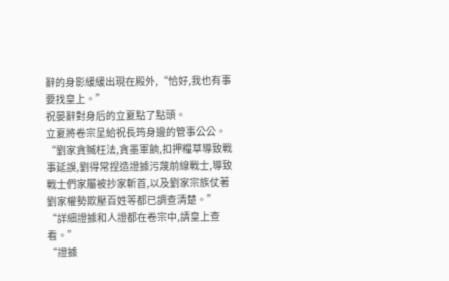辭的身影緩緩出現在殿外,“恰好,我也有事要找皇上。”
祝晏辭對身后的立夏點了點頭。
立夏將卷宗呈給祝長筠身邊的管事公公。
“劉家貪贓枉法,貪墨軍餉,扣押糧草導致戰事延誤,劉得常捏造證據污蔑前線戰士,導致戰士們家屬被抄家斬首,以及劉家宗族仗著劉家權勢欺壓百姓等都已調查清楚。”
“詳細證據和人證都在卷宗中,請皇上查看。”
“證據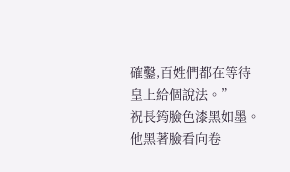確鑿,百姓們都在等待皇上給個說法。”
祝長筠臉色漆黑如墨。
他黑著臉看向卷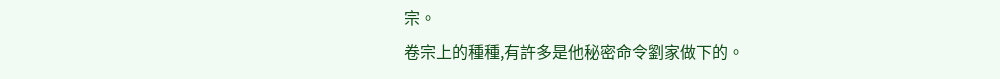宗。
卷宗上的種種,有許多是他秘密命令劉家做下的。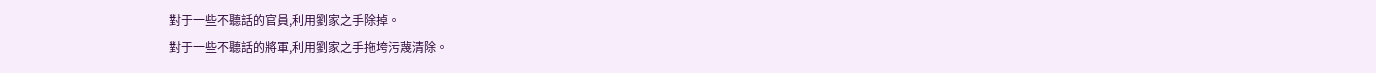對于一些不聽話的官員,利用劉家之手除掉。
對于一些不聽話的將軍,利用劉家之手拖垮污蔑清除。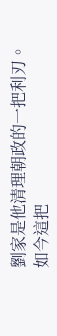劉家是他清理朝政的一把利刃。
如今這把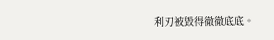利刃被毀得徹徹底底。